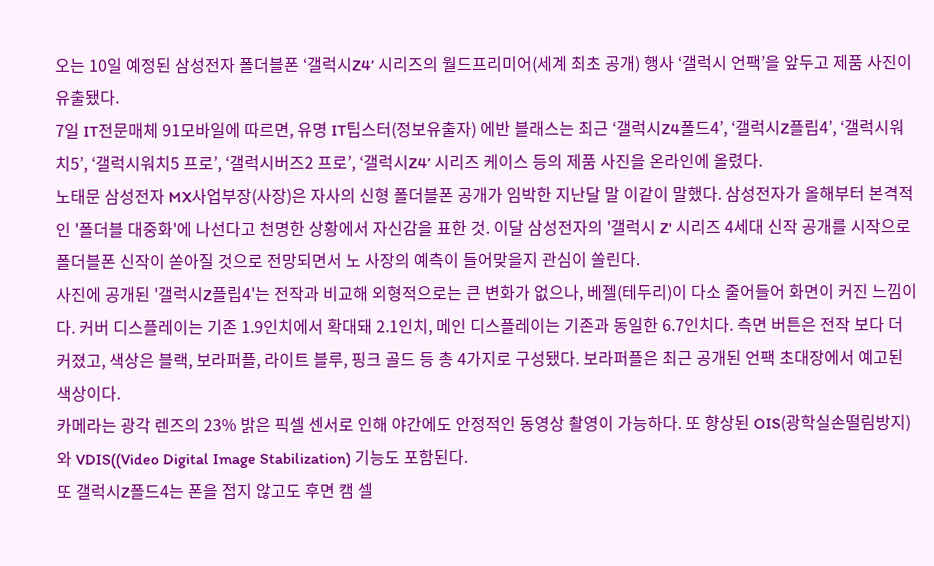오는 10일 예정된 삼성전자 폴더블폰 ‘갤럭시Z4’ 시리즈의 월드프리미어(세계 최초 공개) 행사 ‘갤럭시 언팩’을 앞두고 제품 사진이 유출됐다.
7일 IT전문매체 91모바일에 따르면, 유명 IT팁스터(정보유출자) 에반 블래스는 최근 ‘갤럭시Z4폴드4’, ‘갤럭시Z플립4’, ‘갤럭시워치5’, ‘갤럭시워치5 프로’, ‘갤럭시버즈2 프로’, ‘갤럭시Z4’ 시리즈 케이스 등의 제품 사진을 온라인에 올렸다.
노태문 삼성전자 MX사업부장(사장)은 자사의 신형 폴더블폰 공개가 임박한 지난달 말 이같이 말했다. 삼성전자가 올해부터 본격적인 '폴더블 대중화'에 나선다고 천명한 상황에서 자신감을 표한 것. 이달 삼성전자의 '갤럭시 Z' 시리즈 4세대 신작 공개를 시작으로 폴더블폰 신작이 쏟아질 것으로 전망되면서 노 사장의 예측이 들어맞을지 관심이 쏠린다.
사진에 공개된 '갤럭시Z플립4'는 전작과 비교해 외형적으로는 큰 변화가 없으나, 베젤(테두리)이 다소 줄어들어 화면이 커진 느낌이다. 커버 디스플레이는 기존 1.9인치에서 확대돼 2.1인치, 메인 디스플레이는 기존과 동일한 6.7인치다. 측면 버튼은 전작 보다 더 커졌고, 색상은 블랙, 보라퍼플, 라이트 블루, 핑크 골드 등 총 4가지로 구성됐다. 보라퍼플은 최근 공개된 언팩 초대장에서 예고된 색상이다.
카메라는 광각 렌즈의 23% 밝은 픽셀 센서로 인해 야간에도 안정적인 동영상 촬영이 가능하다. 또 향상된 OIS(광학실손떨림방지)와 VDIS((Video Digital Image Stabilization) 기능도 포함된다.
또 갤럭시Z폴드4는 폰을 접지 않고도 후면 캠 셀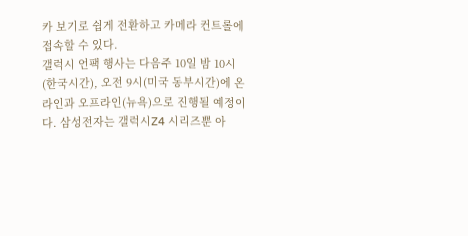카 보기로 쉽게 전환하고 카메라 컨트롤에 접속할 수 있다.
갤럭시 언팩 행사는 다음주 10일 밤 10시(한국시간), 오전 9시(미국 동부시간)에 온라인과 오프라인(뉴욕)으로 진행될 예정이다. 삼성전자는 갤럭시Z4 시리즈뿐 아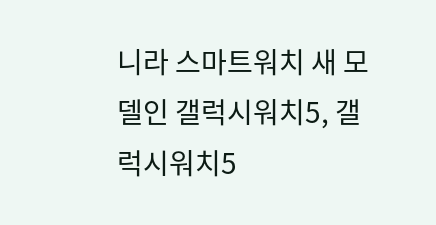니라 스마트워치 새 모델인 갤럭시워치5, 갤럭시워치5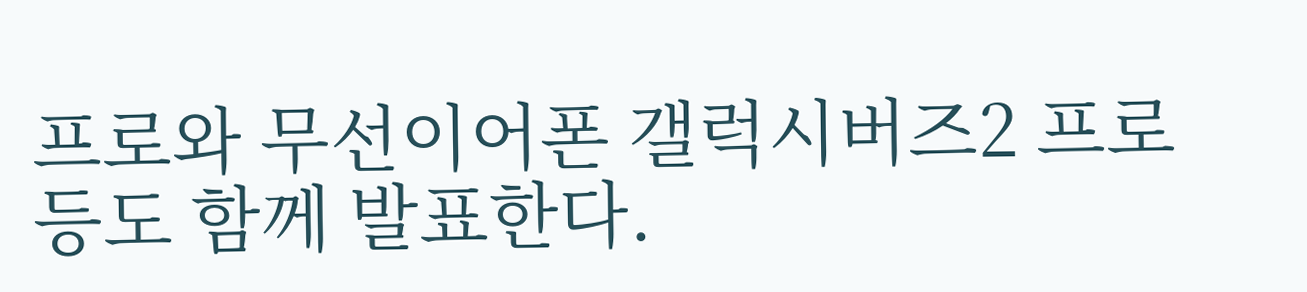프로와 무선이어폰 갤럭시버즈2 프로 등도 함께 발표한다.